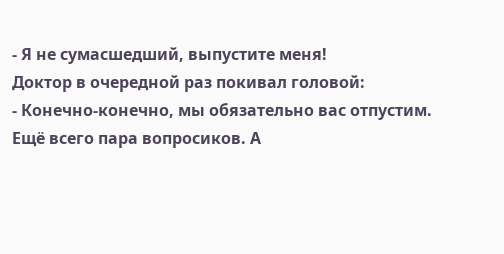- Я не сумасшедший, выпустите меня!
Доктор в очередной раз покивал головой:
- Конечно-конечно, мы обязательно вас отпустим. Ещё всего пара вопросиков. А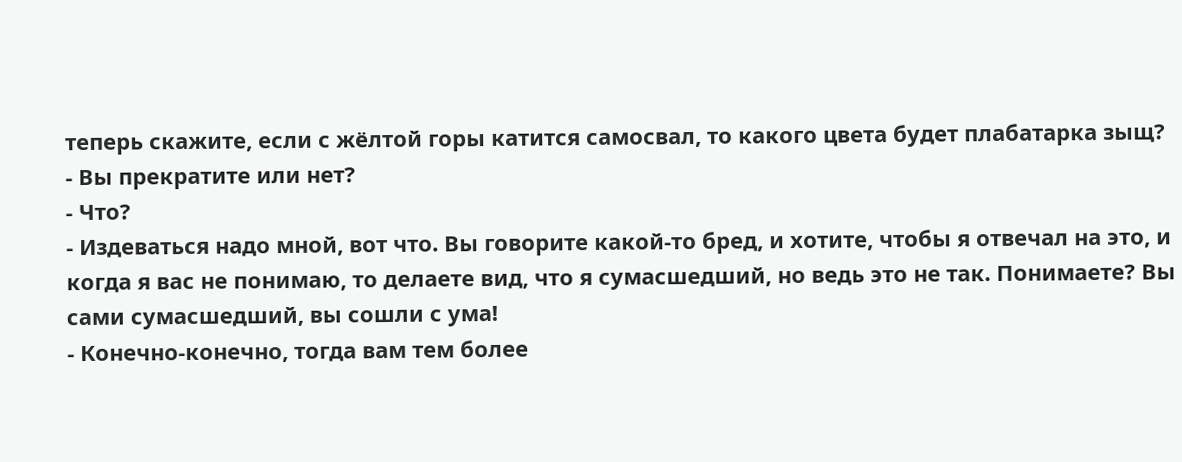теперь скажите, если с жёлтой горы катится самосвал, то какого цвета будет плабатарка зыщ?
- Вы прекратите или нет?
- Что?
- Издеваться надо мной, вот что. Вы говорите какой-то бред, и хотите, чтобы я отвечал на это, и когда я вас не понимаю, то делаете вид, что я сумасшедший, но ведь это не так. Понимаете? Вы сами сумасшедший, вы сошли с ума!
- Конечно-конечно, тогда вам тем более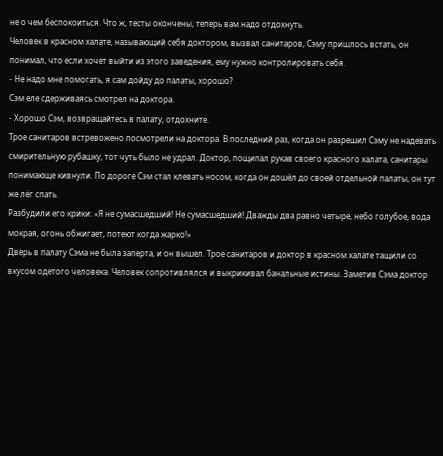не о чем беспокоиться. Что ж, тесты окончены, теперь вам надо отдохнуть.
Человек в красном халате, называющий себя доктором, вызвал санитаров, Сэму пришлось встать, он понимал, что если хочет выйти из этого заведения, ему нужно контролировать себя.
- Не надо мне помогать, я сам дойду до палаты, хорошо?
Сэм еле сдерживаясь смотрел на доктора.
- Хорошо Сэм, возвращайтесь в палату, отдохните.
Трое санитаров встревожено посмотрели на доктора. В последний раз, когда он разрешил Сэму не надевать смирительную рубашку, тот чуть было не удрал. Доктор, пощипал рукав своего красного халата, санитары понимающе кивнули. По дороге Сэм стал клевать носом, когда он дошёл до своей отдельной палаты, он тут же лёг спать.
Разбудили его крики: «Я не сумасшедший! Не сумасшедший! Дважды два равно четыре, небо голубое, вода мокрая, огонь обжигает, потеют когда жарко!»
Дверь в палату Сэма не была заперта, и он вышел. Трое санитаров и доктор в красном халате тащили со вкусом одетого человека. Человек сопротивлялся и выкрикивал банальные истины. Заметив Сэма доктор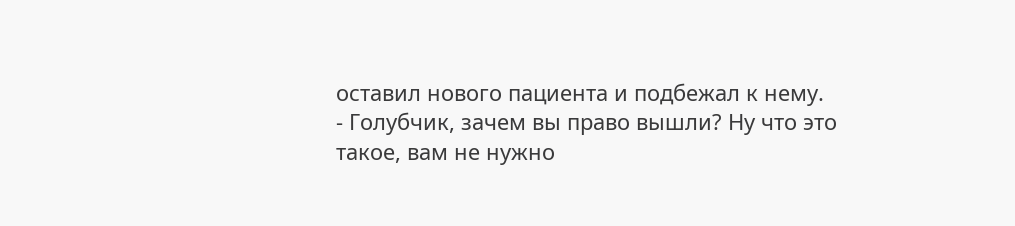оставил нового пациента и подбежал к нему.
- Голубчик, зачем вы право вышли? Ну что это такое, вам не нужно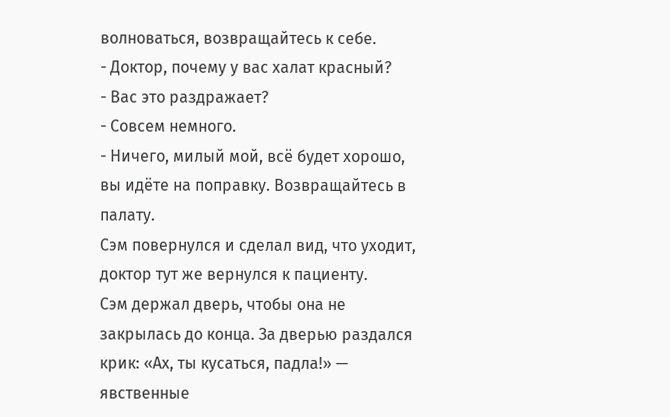волноваться, возвращайтесь к себе.
- Доктор, почему у вас халат красный?
- Вас это раздражает?
- Совсем немного.
- Ничего, милый мой, всё будет хорошо, вы идёте на поправку. Возвращайтесь в палату.
Сэм повернулся и сделал вид, что уходит, доктор тут же вернулся к пациенту.
Сэм держал дверь, чтобы она не закрылась до конца. За дверью раздался крик: «Ах, ты кусаться, падла!» — явственные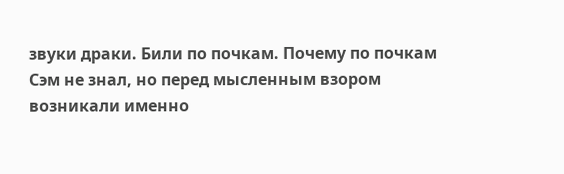звуки драки. Били по почкам. Почему по почкам Сэм не знал, но перед мысленным взором возникали именно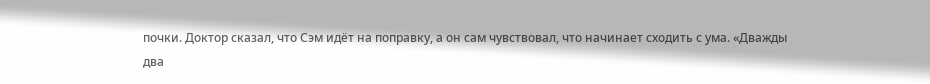почки. Доктор сказал, что Сэм идёт на поправку, а он сам чувствовал, что начинает сходить с ума. «Дважды два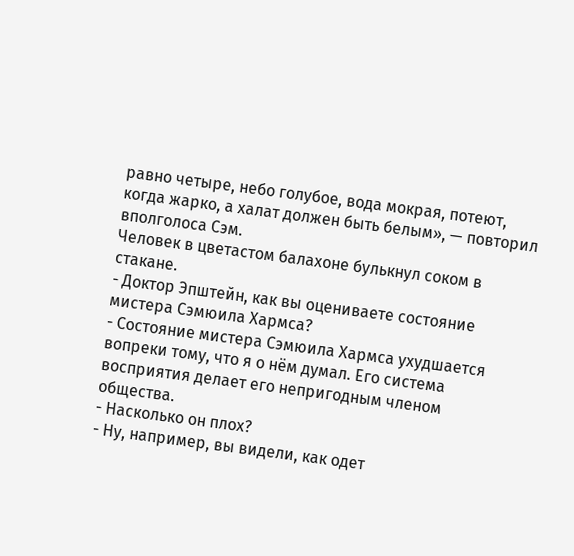равно четыре, небо голубое, вода мокрая, потеют, когда жарко, а халат должен быть белым», — повторил вполголоса Сэм.
Человек в цветастом балахоне булькнул соком в стакане.
- Доктор Эпштейн, как вы оцениваете состояние мистера Сэмюила Хармса?
- Состояние мистера Сэмюила Хармса ухудшается вопреки тому, что я о нём думал. Его система восприятия делает его непригодным членом общества.
- Насколько он плох?
- Ну, например, вы видели, как одет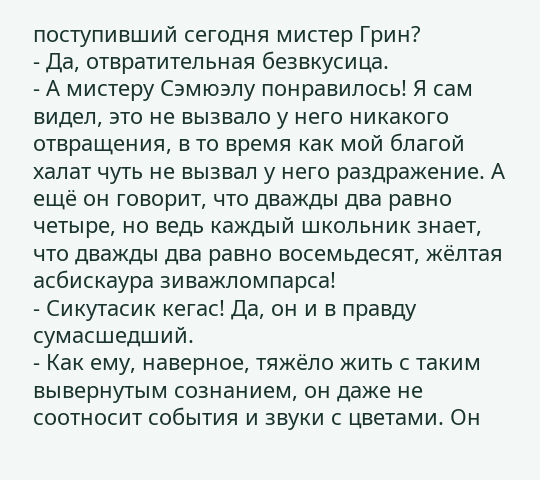поступивший сегодня мистер Грин?
- Да, отвратительная безвкусица.
- А мистеру Сэмюэлу понравилось! Я сам видел, это не вызвало у него никакого отвращения, в то время как мой благой халат чуть не вызвал у него раздражение. А ещё он говорит, что дважды два равно четыре, но ведь каждый школьник знает, что дважды два равно восемьдесят, жёлтая асбискаура зиважломпарса!
- Сикутасик кегас! Да, он и в правду сумасшедший.
- Как ему, наверное, тяжёло жить с таким вывернутым сознанием, он даже не соотносит события и звуки с цветами. Он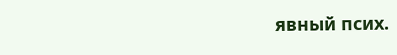явный псих.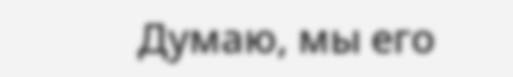Думаю, мы его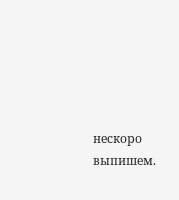нескоро выпишем.